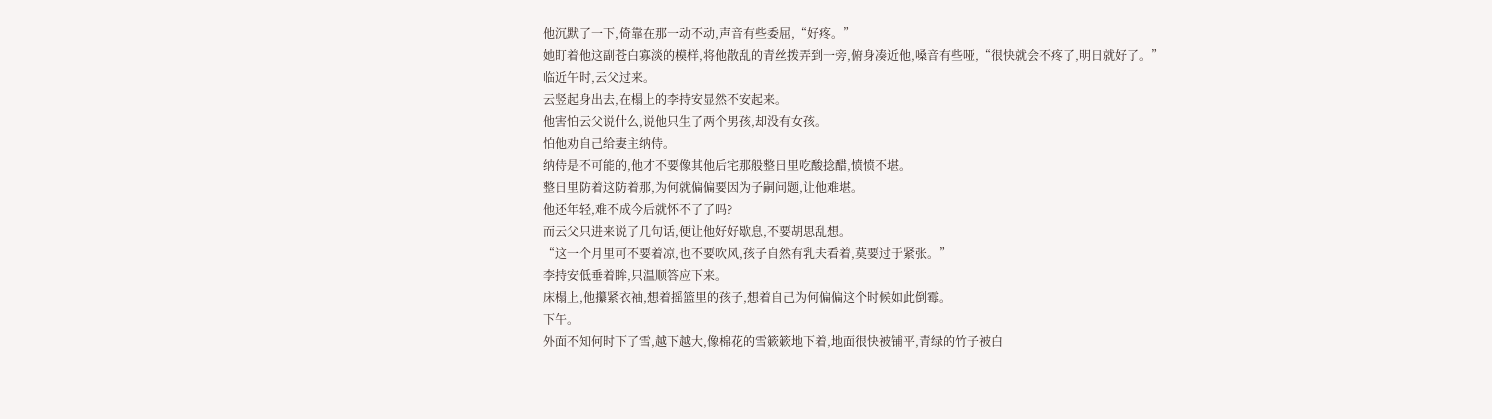他沉默了一下,倚靠在那一动不动,声音有些委屈,“好疼。”
她盯着他这副苍白寡淡的模样,将他散乱的青丝拨弄到一旁,俯身凑近他,嗓音有些哑,“很快就会不疼了,明日就好了。”
临近午时,云父过来。
云竖起身出去,在榻上的李持安显然不安起来。
他害怕云父说什么,说他只生了两个男孩,却没有女孩。
怕他劝自己给妻主纳侍。
纳侍是不可能的,他才不要像其他后宅那般整日里吃酸捻醋,愤愤不堪。
整日里防着这防着那,为何就偏偏要因为子嗣问题,让他难堪。
他还年轻,难不成今后就怀不了了吗?
而云父只进来说了几句话,便让他好好歇息,不要胡思乱想。
“这一个月里可不要着凉,也不要吹风,孩子自然有乳夫看着,莫要过于紧张。”
李持安低垂着眸,只温顺答应下来。
床榻上,他攥紧衣袖,想着摇篮里的孩子,想着自己为何偏偏这个时候如此倒霉。
下午。
外面不知何时下了雪,越下越大,像棉花的雪簌簌地下着,地面很快被铺平,青绿的竹子被白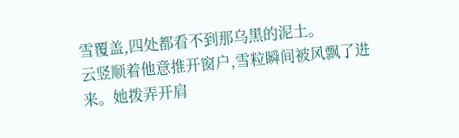雪覆盖,四处都看不到那乌黑的泥土。
云竖顺着他意推开窗户,雪粒瞬间被风飘了进来。她拨弄开肩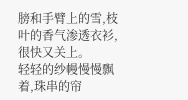膀和手臂上的雪,枝叶的香气渗透衣衫,很快又关上。
轻轻的纱幔慢慢飘着,珠串的帘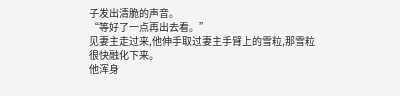子发出清脆的声音。
“等好了一点再出去看。”
见妻主走过来,他伸手取过妻主手臂上的雪粒,那雪粒很快融化下来。
他浑身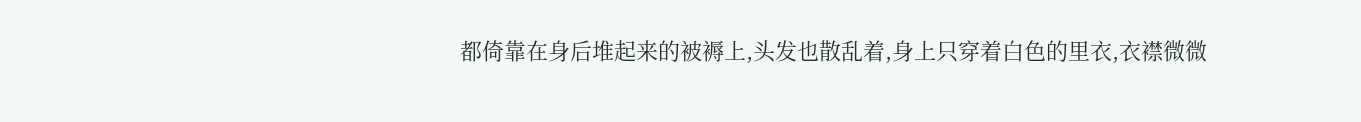都倚靠在身后堆起来的被褥上,头发也散乱着,身上只穿着白色的里衣,衣襟微微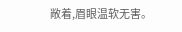敞着,眉眼温软无害。